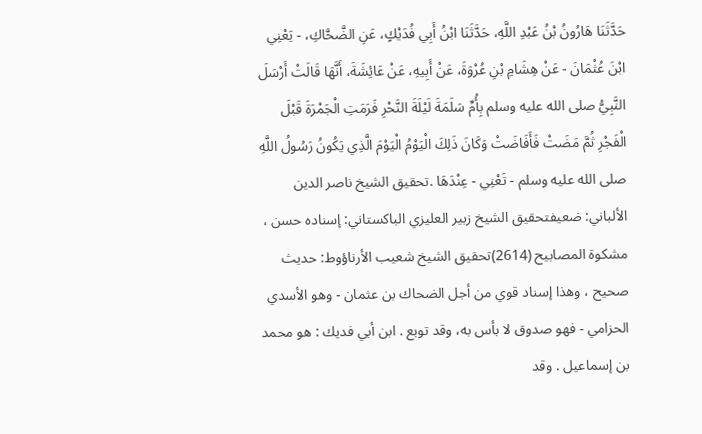حَدَّثَنَا هَارُونُ بْنُ عَبْدِ اللَّهِ، حَدَّثَنَا ابْنُ أَبِي فُدَيْكٍ، عَنِ الضَّحَّاكِ، - يَعْنِي ابْنَ عُثْمَانَ - عَنْ هِشَامِ بْنِ عُرْوَةَ، عَنْ أَبِيهِ، عَنْ عَائِشَةَ، أَنَّهَا قَالَتْ أَرْسَلَ النَّبِيُّ صلى الله عليه وسلم بِأُمِّ سَلَمَةَ لَيْلَةَ النَّحْرِ فَرَمَتِ الْجَمْرَةَ قَبْلَ الْفَجْرِ ثُمَّ مَضَتْ فَأَفَاضَتْ وَكَانَ ذَلِكَ الْيَوْمُ الْيَوْمَ الَّذِي يَكُونُ رَسُولُ اللَّهِ صلى الله عليه وسلم - تَعْنِي - عِنْدَهَا .تحقيق الشيخ ناصر الدين الألباني: ضعيفتحقيق الشيخ زبیر العلیزي الباكستاني: إسنادہ حسن ، مشکوۃ المصابیح (2614)تحقيق الشيخ شعيب الأرناؤوط: حديث صحيح ، وهذا إسناد قوي من أجل الضحاك بن عثمان - وهو الأسدي الحزامي - فهو صدوق لا بأس به، وقد توبع . ابن أبي فديك : هو محمد بن إسماعيل . وقد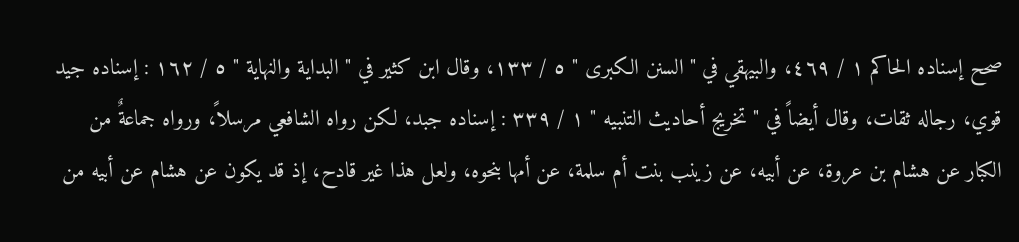صحح إسناده الحاكم ١ / ٤٦٩، والبيهقي في " السنن الكبرى " ٥ / ١٣٣، وقال ابن كثير في " البداية والنهاية " ٥ / ١٦٢ : إسناده جيد قوي، رجاله ثقات، وقال أيضاً في " تخريج أحاديث التنبيه " ١ / ٣٣٩ : إسناده جبد، لكن رواه الشافعي مرسلاً، ورواه جماعةٌ من الكبار عن هشام بن عروة، عن أبيه، عن زينب بنت أم سلمة، عن أمها بنحوه، ولعل هذا غير قادح، إذ قد يكون عن هشام عن أبيه من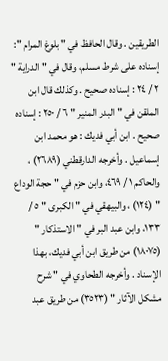الطريقين . وقال الحافظ في " بلوغ المرام ": إسناده على شرط مسلم، وقال في " الدراية " ٢ / ٢٤ : إسناده صحيح . وكذلك قال ابن الملقن في " البدر المنير " ٦ / ٢٥٠ : إسناده صحيح . ابن أبي فديك : هو محمد ابن إسماعيل . وأخرجه الدارقطني (٢٦٨٩) ، والحاكم ١ / ٤٦٩، وابن حزم في " حجة الوداع " (١٢٤) ، والبيهقي في " الكبرى " ٥ / ١٣٣، وابن عبد البر في " الاستذكار " (١٨٠٧٥) من طريق ابن أبي فديك، بهذا الإسناد . وأخرجه الطحاوي في " شرح مشكل الآثار " (٣٥٢٣) من طريق عبد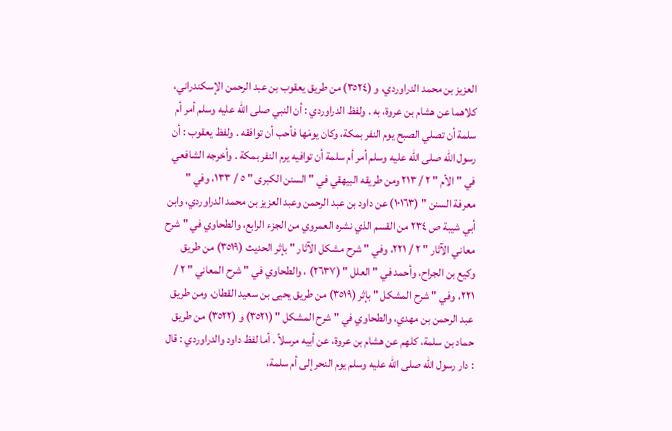العزيز بن محمد الدراوردي، و (٣٥٢٤) من طريق يعقوب بن عبد الرحمن الإسكندراني، كلاهما عن هشام بن عروة، به . ولفظ الدراوردي : أن النبي صلى الله عليه وسلم أمر أم سلمة أن تصلي الصبح يوم النفر بمكة، وكان يومَها فأحب أن توافقه . ولفظ يعقوب : أن رسول الله صلى الله عليه وسلم أمر أم سلمة أن توافيه يرم النفر بمكة . وأخرجه الشافعي في " الأم " ٢ / ٢١٣ ومن طريقه البيهقي في " السنن الكبرى " ٥ / ١٣٣، وفي " معرفة السنن " (١٠١٦٣) عن داود بن عبد الرحمن وعبد العزيز بن محمد الدراوردي، وابن أبي شيبة ص ٢٣٤ من القسم الذي نشره العمروي من الجزء الرابع، والطحاوي في " شرح معاني الآثار " ٢ / ٢٢١، وفي " شرح مشكل الآثار " بإثر الحديث (٣٥١٩) من طريق وكيع بن الجراح، وأحمد في " العلل " (٢٦٣٧) ، والطحاوي في " شرح المعاني " ٢ / ٢٢١، وفي " شرح المشكل " بإثر (٣٥١٩) من طريق يحيى بن سعيد القطان، ومن طريق عبد الرحمن بن مهدي، والطحاوي في " شرح المشكل " (٣٥٢١) و (٣٥٢٢) من طريق حماد بن سلمة، كلهم عن هشام بن عروة، عن أبيه مرسلاً . أما لفظ داود والدراوردي : قال : دار رسول الله صلى الله عليه وسلم يوم النحر إلى أم سلمة،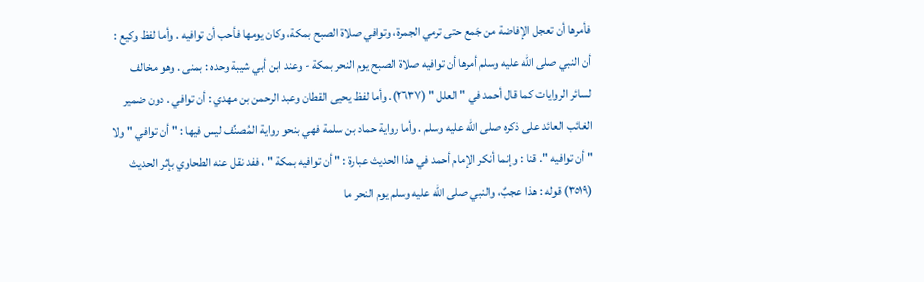فأمرها أن تعجل الإفاضة من جَمع حتى ترمي الجمرة، وتوافي صلاة الصبح بمكة، وكان يومها فأحب أن توافيه . وأما لفظ وكيع : أن النبي صلى الله عليه وسلم أمرها أن توافيه صلاة الصبح يوم النحر بمكة - وعند ابن أبي شيبة وحده : بمنى . وهو مخالف لسائر الروايات كما قال أحمد في " العلل " (٢٦٣٧). وأما لفظ يحيى القطان وعبد الرحمن بن مهدي : أن توافي . دون ضمير الغائب العائد على ذكره صلى الله عليه وسلم . وأما رواية حماد بن سلمة فهي بنحو رواية المُصنِّف ليس فيها : " أن توافي " ولا " أن توافيه ". قنا : وإنما أنكر الإمام أحمد في هذا الحديث عبارة : " أن توافيه بمكة " ، ففد نقل عنه الطحاوي بإثر الحديث (٣٥١٩) قوله : هذا عجبٌ، والنبي صلى الله عليه وسلم يوم النحر ما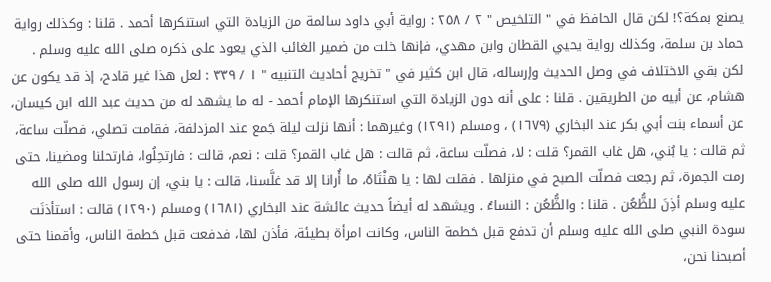يصنع بمكة؟! لكن قال الحافظ في " التلخيص " ٢ / ٢٥٨ : رواية أبي داود سالمة من الزيادة التي استنكرها أحمد . قلنا : وكذلك رواية حماد بن سلمة، وكذلك رواية يحيي القطان وابن مهدي، فإنها خلت من ضمير الغائب الذي يعود على ذكره صلى الله عليه وسلم . لكن بقي الاختلاف في وصل الحديث وإرساله، قال ابن كثير في " تخريج أحاديث التنبيه " ١ / ٣٣٩ : لعل هذا غير قادح، إذ قد يكون عن هشام، عن أبيه من الطريقين . قلنا : على أنه دون الزيادة التي استنكرها الإمام أحمد - له ما يشهد له من حديث عبد الله ابن كيسان، عن أسماء بنت أبي بكر عند البخاري (١٦٧٩) ، ومسلم (١٢٩١) وغيرهما : أنها نزلت ليلة جَمع عند المزدلفة، فقامت تصلي، فصلّت ساعة، ثم قالت : يا بُني، هل غاب القمر؟ قلت : لا، فصلّت ساعة، ثم قالت : هل غاب القمر؟ قلت : نعم، قالت : فارتحِلُوا، فارتحلنا ومضينا، حتى رمت الجمرة، ثم رجعت فصلّت الصبح في منزلها . فقلت لها : يا هنْتَاهُ، ما أُرانا إلا قد غلَّسنا، قالت : يا بني، إن رسول الله صلى الله عليه وسلم أذِنَ للظُّعُن . قلنا : والظُّعُن : النساءُ . ويشهد له أيضاً حديث عائشة عند البخاري (١٦٨١) ومسلم (١٢٩٠) قالت : استأذنَت سودة النبي صلى الله عليه وسلم أن تدفع قبل حَطمة الناس، وكانت امرأة بطيئة، فأذن لها، فدفعت قبل حَطمة الناس، وأقمنا حتى أصبحنا نحن،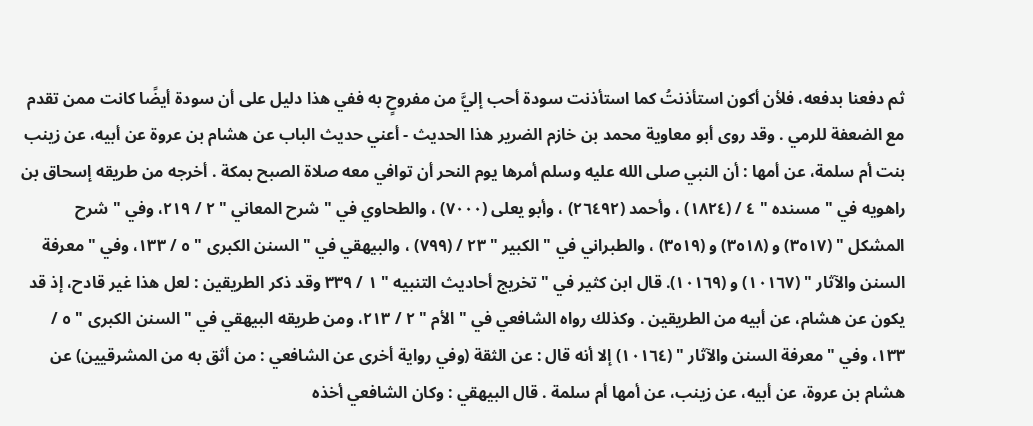ثم دفعنا بدفعه، فلأن أكون استأذنتُ كما استأذنت سودة أحب إليَّ من مفروحٍ به ففي هذا دليل على أن سودة أيضًا كانت ممن تقدم مع الضعفة للرمي . وقد روى أبو معاوية محمد بن خازم الضرير هذا الحديث - أعني حديث الباب عن هشام بن عروة عن أبيه، عن زينب بنت أم سلمة، عن أمها : أن النبي صلى الله عليه وسلم أمرها يوم النحر أن توافي معه صلاة الصبح بمكة . أخرجه من طريقه إسحاق بن راهويه في " مسنده " ٤ / (١٨٢٤) ، وأحمد (٢٦٤٩٢) ، وأبو يعلى (٧٠٠٠) ، والطحاوي في " شرح المعاني " ٢ / ٢١٩، وفي " شرح المشكل " (٣٥١٧) و (٣٥١٨) و (٣٥١٩) ، والطبراني في " الكبير " ٢٣ / (٧٩٩) ، والبيهقي في " السنن الكبرى " ٥ / ١٣٣، وفي " معرفة السنن والآثار " (١٠١٦٧) و (١٠١٦٩). قال ابن كثير في " تخريج أحاديث التنبيه " ١ / ٣٣٩ وقد ذكر الطريقين : لعل هذا غير قادح، إذ قد يكون عن هشام، عن أبيه من الطريقين . وكذلك رواه الشافعي في " الأم " ٢ / ٢١٣، ومن طريقه البيهقي في " السنن الكبرى " ٥ / ١٣٣، وفي " معرفة السنن والآثار " (١٠١٦٤) إلا أنه قال : عن الثقة (وفي رواية أخرى عن الشافعي : من أثق به من المشرقيين) عن هشام بن عروة، عن أبيه، عن زينب، عن أمها أم سلمة . قال البيهقي : وكان الشافعي أخذه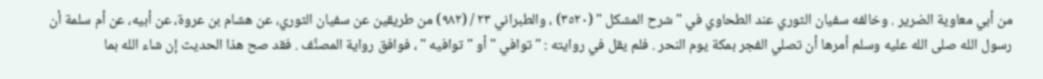من أبي معاوية الضرير . وخالفه سفيان الثوري عند الطحاوي في " شرح المشكل " (٣٥٢٠) ، والطبراني ٢٣ / (٩٨٢) من طريقين عن سفيان الثوري، عن هشام بن عروة، عن أبيه، عن أم سلمة أن رسول الله صلى الله عليه وسلم أمرها أن تصلي الفجر بمكة يوم النحر . فلم يقل في روايته : " توافي " أو " توافيه " ، فوافق رواية المصنِّف . فقد صح هذا الحديث إن شاء الله بما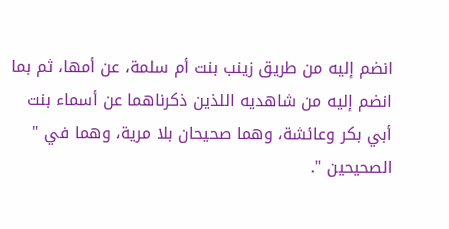انضم إليه من طريق زينب بنت أم سلمة، عن أمها، ثم بما انضم إليه من شاهديه اللذين ذكرناهما عن أسماء بنت أبي بكر وعائشة، وهما صحيحان بلا مرية، وهما في " الصحيحين ".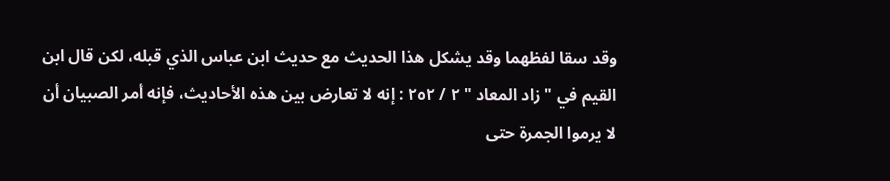وقد سقا لفظهما وقد يشكل هذا الحديث مع حديث ابن عباس الذي قبله، لكن قال ابن القيم في " زاد المعاد " ٢ / ٢٥٢ : إنه لا تعارض بين هذه الأحاديث، فإنه أمر الصبيان أن لا يرموا الجمرة حتى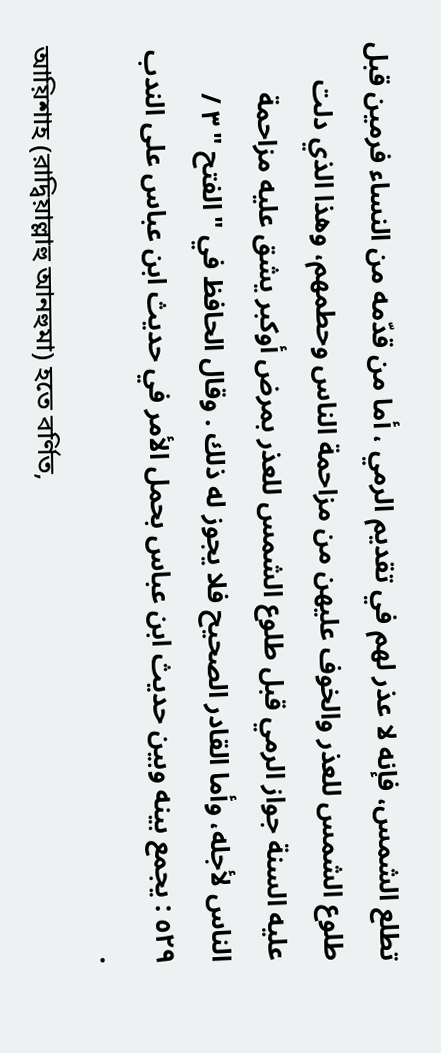تطلع الشمس، فإنه لا عذر لهم في تقديم الرمي ، أما من قدّمه من النساء فرمين قبل طلوع الشمس للعذر والخوف عليهن من مزاحمة الناس وحطمهم، وهذا الذي دلت عليه السنة جواز الرمي قبل طلوع الشمس للعذر بمرض أوكبر يشق عليه مزاحمة الناس لأجله، وأما القادر الصحيح فلا يجوز له ذلك . وقال الحافظ في " الفتح " ٣ / ٥٢٩ : يجمع بينه وبين حديث ابن عباس بحمل الأمر في حديث ابن عباس على الندب .
আয়িশাহ (রাদ্বিয়াল্লাহু আনহুমা) হতে বর্ণিত,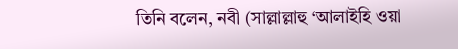তিনি বলেন, নবী (সাল্লাল্লাহু ‘আলাইহি ওয়া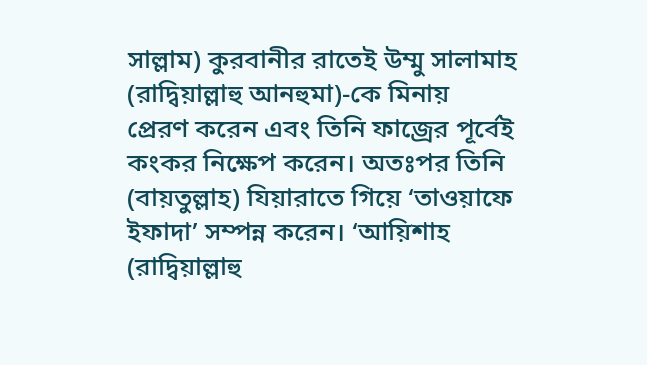সাল্লাম) কুরবানীর রাতেই উম্মু সালামাহ (রাদ্বিয়াল্লাহু আনহুমা)-কে মিনায় প্রেরণ করেন এবং তিনি ফাজ্রের পূর্বেই কংকর নিক্ষেপ করেন। অতঃপর তিনি (বায়তুল্লাহ) যিয়ারাতে গিয়ে ‘তাওয়াফে ইফাদা’ সম্পন্ন করেন। ‘আয়িশাহ (রাদ্বিয়াল্লাহু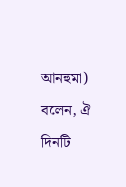আনহুমা) বলেন, ঐ দিনটি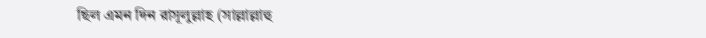ছিল এমন দিন রাসূলুল্লাহ (সাল্লাল্লাহু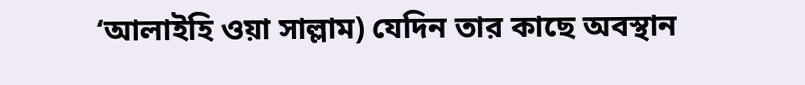‘আলাইহি ওয়া সাল্লাম) যেদিন তার কাছে অবস্থান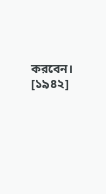করবেন। [১৯৪২]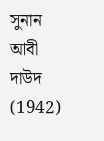সুনান আবী দাউদ (1942)